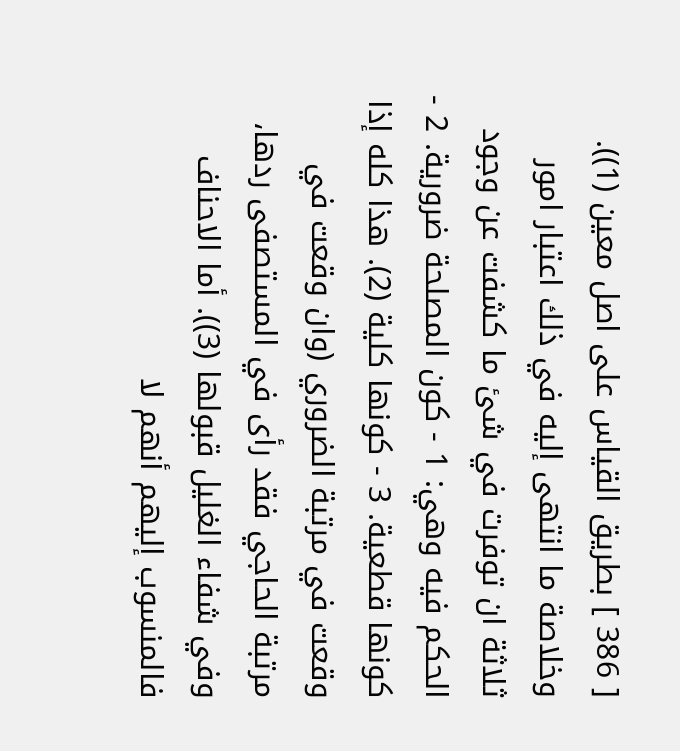[ 386 ] بطريق القياس على اصل معين (1)). وخلاصة ما انتهى إليه في ذلك اعتبار امور ثلاثة ان توفرت في شئ ما كشفت عن وجود الحكم فيه وهي: 1 - كون المصلحة ضرورية. 2 - كونها قطعية. 3 - كونها كلية (2). هذا كله إذا وقعت في مرتبة الضروري (وان وقعت في مرتبة الحاجي فقد رأى في المستصفى ردها، وفي شفاء الغليل قبولها (3)). أما الاحناف فالمنسوب إليهم أنهم لا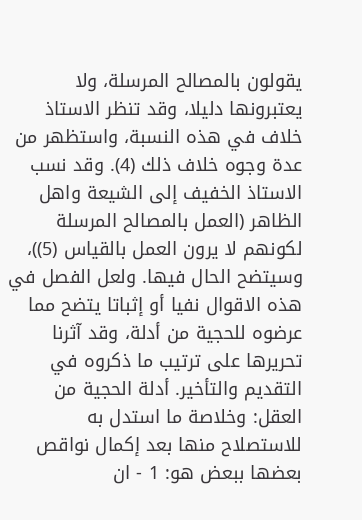يقولون بالمصالح المرسلة، ولا يعتبرونها دليلا، وقد تنظر الاستاذ خلاف في هذه النسبة، واستظهر من عدة وجوه خلاف ذلك (4). وقد نسب الاستاذ الخفيف إلى الشيعة واهل الظاهر (العمل بالمصالح المرسلة لكونهم لا يرون العمل بالقياس (5))، وسيتضح الحال فيها. ولعل الفصل في هذه الاقوال نفيا أو إثباتا يتضح مما عرضوه للحجية من أدلة، وقد آثرنا تحريرها على ترتيب ما ذكروه في التقديم والتأخير. أدلة الحجية من العقل: وخلاصة ما استدل به للاستصلاح منها بعد إكمال نواقص بعضها ببعض هو: 1 - ان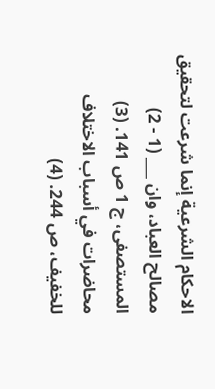الاحكام الشرعية إنما شرعت لتحقيق مصالح العباد، وان ___ (1 - 2) المستصفى، ج 1 ص 141. (3) محاضرات في أسباب الاختلاف للخفيف، ص 244. (4)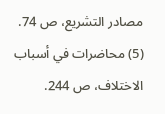مصادر التشريع، ص 74. (5) محاضرات في أسباب الاختلاف، ص 244.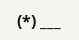(*) ___